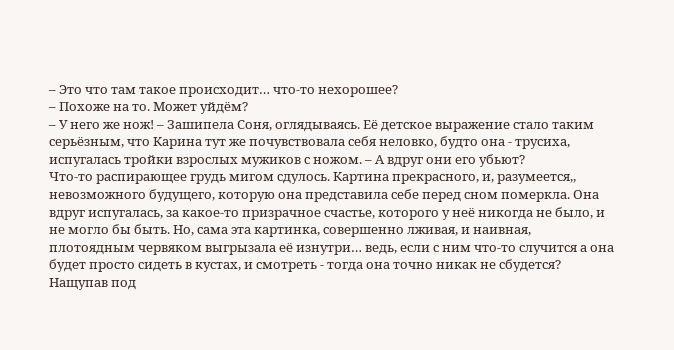– Это что там такое происходит… что-то нехорошее?
– Похоже на то. Может уйдём?
– У него же нож! – Зашипела Соня, оглядываясь. Её детское выражение стало таким серьёзным, что Карина тут же почувствовала себя неловко, будто она - трусиха, испугалась тройки взрослых мужиков с ножом. – А вдруг они его убьют?
Что-то распирающее грудь мигом сдулось. Картина прекрасного, и, разумеется,, невозможного будущего, которую она представила себе перед сном померкла. Она вдруг испугалась, за какое-то призрачное счастье, которого у неё никогда не было, и не могло бы быть. Но, сама эта картинка, совершенно лживая, и наивная, плотоядным червяком выгрызала её изнутри… ведь, если с ним что-то случится а она будет просто сидеть в кустах, и смотреть - тогда она точно никак не сбудется? Нащупав под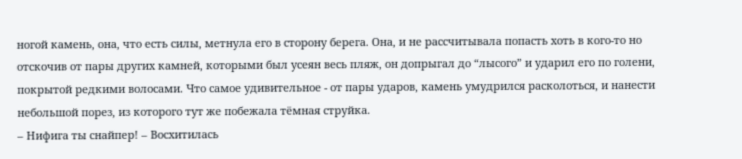ногой камень, она, что есть силы, метнула его в сторону берега. Она, и не рассчитывала попасть хоть в кого-то но отскочив от пары других камней, которыми был усеян весь пляж, он допрыгал до “лысого” и ударил его по голени, покрытой редкими волосами. Что самое удивительное - от пары ударов, камень умудрился расколоться, и нанести небольшой порез, из которого тут же побежала тёмная струйка.
– Нифига ты снайпер! – Восхитилась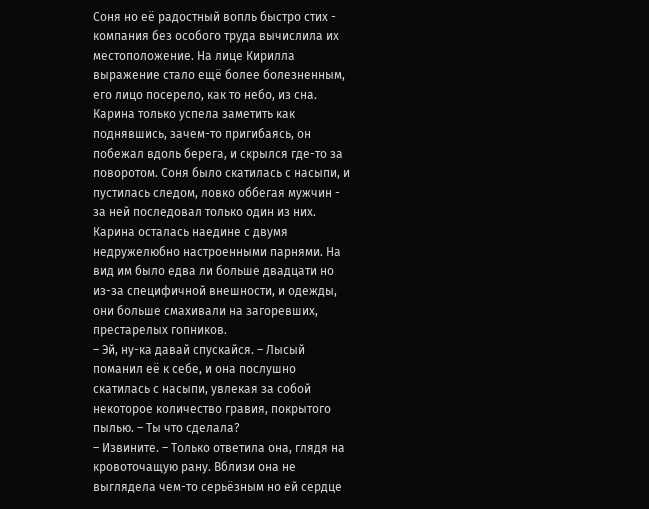Соня но её радостный вопль быстро стих - компания без особого труда вычислила их местоположение. На лице Кирилла выражение стало ещё более болезненным, его лицо посерело, как то небо, из сна. Карина только успела заметить как поднявшись, зачем-то пригибаясь, он побежал вдоль берега, и скрылся где-то за поворотом. Соня было скатилась с насыпи, и пустилась следом, ловко оббегая мужчин - за ней последовал только один из них.
Карина осталась наедине с двумя недружелюбно настроенными парнями. На вид им было едва ли больше двадцати но из-за специфичной внешности, и одежды, они больше смахивали на загоревших, престарелых гопников.
– Эй, ну-ка давай спускайся. – Лысый поманил её к себе, и она послушно скатилась с насыпи, увлекая за собой некоторое количество гравия, покрытого пылью. – Ты что сделала?
– Извините. – Только ответила она, глядя на кровоточащую рану. Вблизи она не выглядела чем-то серьёзным но ей сердце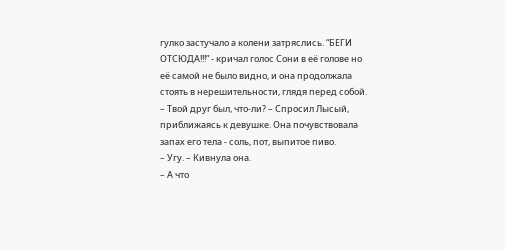гулко застучало а колени затряслись. “БЕГИ ОТСЮДА!!!” - кричал голос Сони в её голове но её самой не было видно, и она продолжала стоять в нерешительности, глядя перед собой.
– Твой друг был, что-ли? – Спросил Лысый, приближаясь к девушке. Она почувствовала запах его тела - соль, пот, выпитое пиво.
– Угу. – Кивнула она.
– А что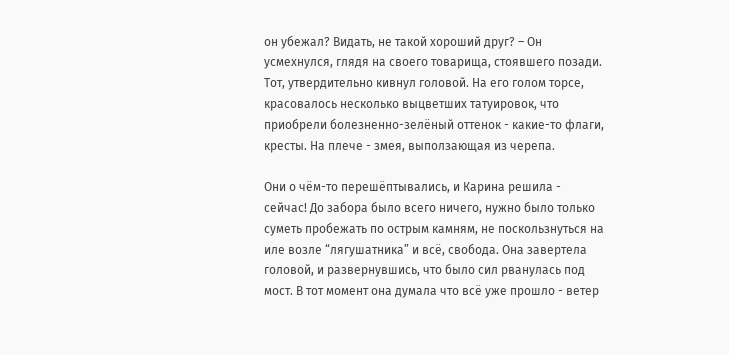он убежал? Видать, не такой хороший друг? – Он усмехнулся, глядя на своего товарища, стоявшего позади. Тот, утвердительно кивнул головой. На его голом торсе, красовалось несколько выцветших татуировок, что приобрели болезненно-зелёный оттенок - какие-то флаги, кресты. На плече - змея, выползающая из черепа.

Они о чём-то перешёптывались, и Карина решила - сейчас! До забора было всего ничего, нужно было только суметь пробежать по острым камням, не поскользнуться на иле возле “лягушатника” и всё, свобода. Она завертела головой, и развернувшись, что было сил рванулась под мост. В тот момент она думала что всё уже прошло - ветер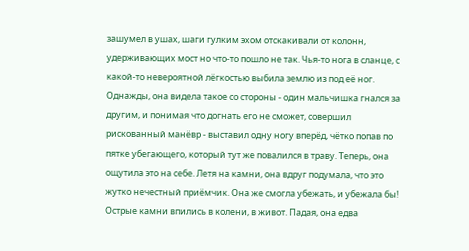зашумел в ушах, шаги гулким эхом отскакивали от колонн, удерживающих мост но что-то пошло не так. Чья-то нога в сланце, с какой-то невероятной лёгкостью выбила землю из под её ног. Однажды, она видела такое со стороны - один мальчишка гнался за другим, и понимая что догнать его не сможет, совершил рискованный манёвр - выставил одну ногу вперёд, чётко попав по пятке убегающего, который тут же повалился в траву. Теперь, она ощутила это на себе. Летя на камни, она вдруг подумала, что это жутко нечестный приёмчик. Она же смогла убежать, и убежала бы!
Острые камни впились в колени, в живот. Падая, она едва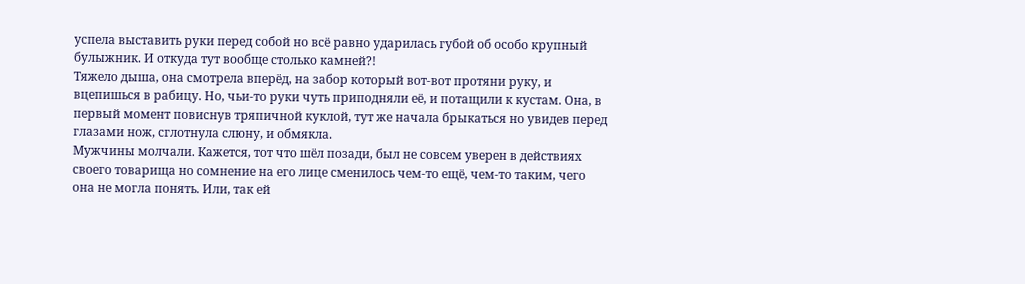успела выставить руки перед собой но всё равно ударилась губой об особо крупный булыжник. И откуда тут вообще столько камней?!
Тяжело дыша, она смотрела вперёд, на забор который вот-вот протяни руку, и вцепишься в рабицу. Но, чьи-то руки чуть приподняли её, и потащили к кустам. Она, в первый момент повиснув тряпичной куклой, тут же начала брыкаться но увидев перед глазами нож, сглотнула слюну, и обмякла.
Мужчины молчали. Кажется, тот что шёл позади, был не совсем уверен в действиях своего товарища но сомнение на его лице сменилось чем-то ещё, чем-то таким, чего она не могла понять. Или, так ей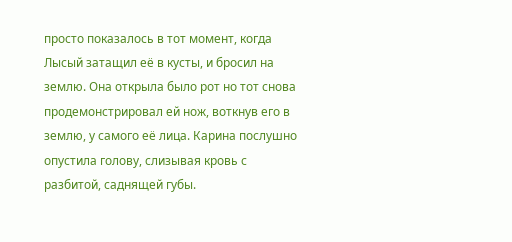просто показалось в тот момент, когда Лысый затащил её в кусты, и бросил на землю. Она открыла было рот но тот снова продемонстрировал ей нож, воткнув его в землю, у самого её лица. Карина послушно опустила голову, слизывая кровь с разбитой, саднящей губы.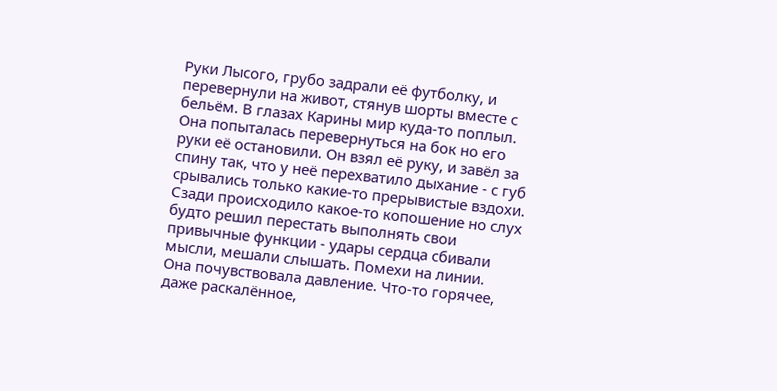Руки Лысого, грубо задрали её футболку, и перевернули на живот, стянув шорты вместе с бельём. В глазах Карины мир куда-то поплыл. Она попыталась перевернуться на бок но его руки её остановили. Он взял её руку, и завёл за спину так, что у неё перехватило дыхание - с губ срывались только какие-то прерывистые вздохи. Сзади происходило какое-то копошение но слух будто решил перестать выполнять свои привычные функции - удары сердца сбивали мысли, мешали слышать. Помехи на линии.
Она почувствовала давление. Что-то горячее, даже раскалённое,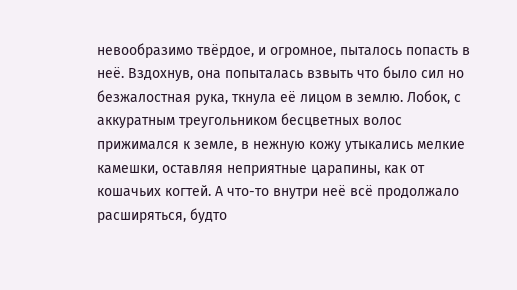невообразимо твёрдое, и огромное, пыталось попасть в неё. Вздохнув, она попыталась взвыть что было сил но безжалостная рука, ткнула её лицом в землю. Лобок, с аккуратным треугольником бесцветных волос прижимался к земле, в нежную кожу утыкались мелкие камешки, оставляя неприятные царапины, как от кошачьих когтей. А что-то внутри неё всё продолжало расширяться, будто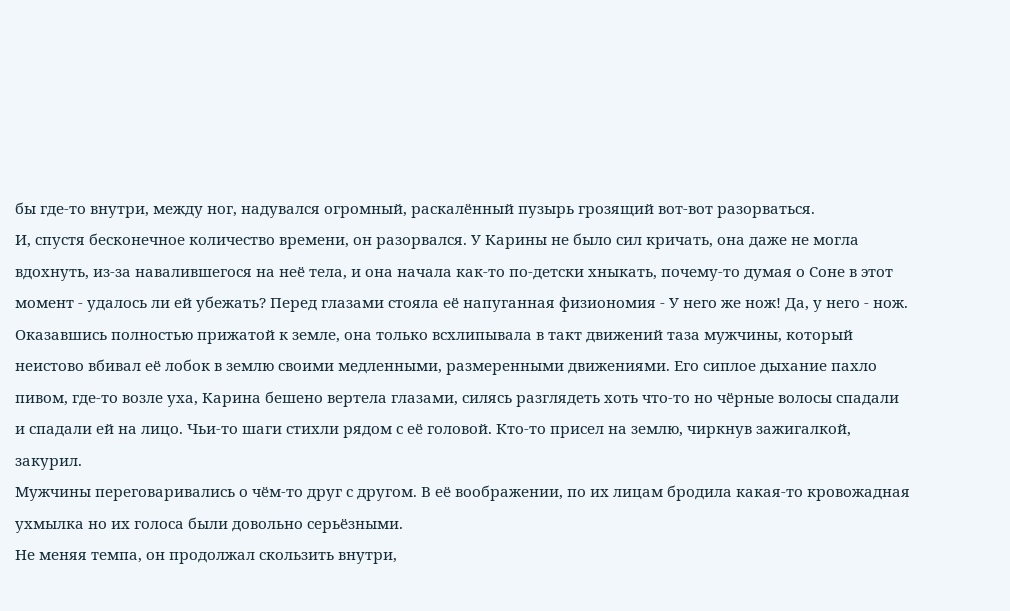бы где-то внутри, между ног, надувался огромный, раскалённый пузырь грозящий вот-вот разорваться.
И, спустя бесконечное количество времени, он разорвался. У Карины не было сил кричать, она даже не могла вдохнуть, из-за навалившегося на неё тела, и она начала как-то по-детски хныкать, почему-то думая о Соне в этот момент - удалось ли ей убежать? Перед глазами стояла её напуганная физиономия - У него же нож! Да, у него - нож.
Оказавшись полностью прижатой к земле, она только всхлипывала в такт движений таза мужчины, который неистово вбивал её лобок в землю своими медленными, размеренными движениями. Его сиплое дыхание пахло пивом, где-то возле уха, Карина бешено вертела глазами, силясь разглядеть хоть что-то но чёрные волосы спадали и спадали ей на лицо. Чьи-то шаги стихли рядом с её головой. Кто-то присел на землю, чиркнув зажигалкой, закурил.
Мужчины переговаривались о чём-то друг с другом. В её воображении, по их лицам бродила какая-то кровожадная ухмылка но их голоса были довольно серьёзными.
Не меняя темпа, он продолжал скользить внутри,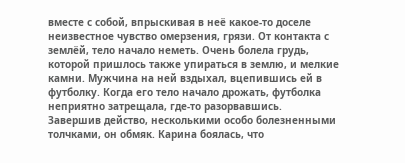вместе с собой, впрыскивая в неё какое-то доселе неизвестное чувство омерзения, грязи. От контакта с землёй, тело начало неметь. Очень болела грудь, которой пришлось также упираться в землю, и мелкие камни. Мужчина на ней вздыхал, вцепившись ей в футболку. Когда его тело начало дрожать, футболка неприятно затрещала, где-то разорвавшись.
Завершив действо, несколькими особо болезненными толчками, он обмяк. Карина боялась, что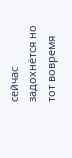сейчас задохнётся но тот вовремя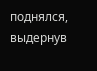поднялся, выдернув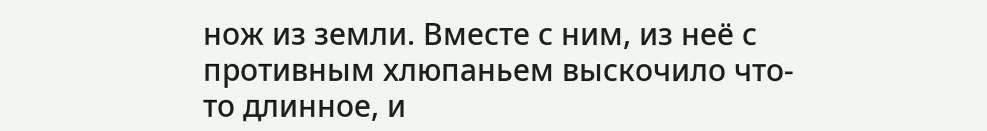нож из земли. Вместе с ним, из неё с противным хлюпаньем выскочило что-то длинное, и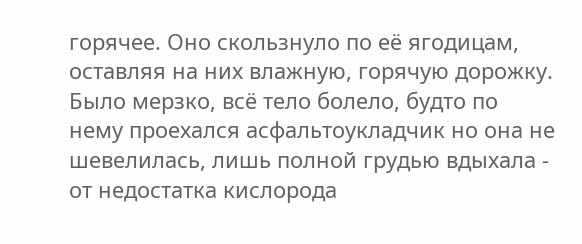горячее. Оно скользнуло по её ягодицам, оставляя на них влажную, горячую дорожку. Было мерзко, всё тело болело, будто по нему проехался асфальтоукладчик но она не шевелилась, лишь полной грудью вдыхала - от недостатка кислорода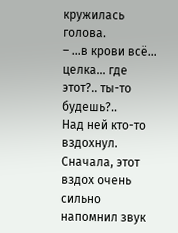кружилась голова.
– …в крови всё… целка… где этот?.. ты-то будешь?..
Над ней кто-то вздохнул. Сначала, этот вздох очень сильно напомнил звук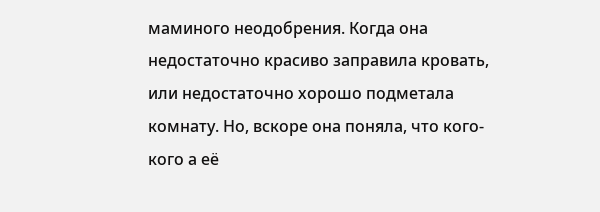маминого неодобрения. Когда она недостаточно красиво заправила кровать, или недостаточно хорошо подметала комнату. Но, вскоре она поняла, что кого-кого а её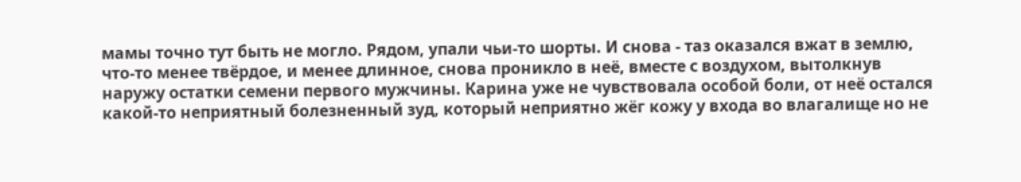мамы точно тут быть не могло. Рядом, упали чьи-то шорты. И снова - таз оказался вжат в землю, что-то менее твёрдое, и менее длинное, снова проникло в неё, вместе с воздухом, вытолкнув наружу остатки семени первого мужчины. Карина уже не чувствовала особой боли, от неё остался какой-то неприятный болезненный зуд, который неприятно жёг кожу у входа во влагалище но не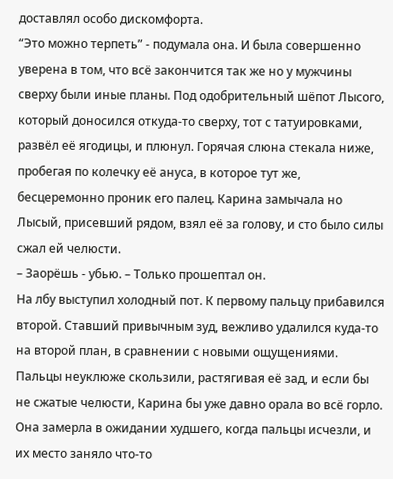доставлял особо дискомфорта.
“Это можно терпеть” - подумала она. И была совершенно уверена в том, что всё закончится так же но у мужчины сверху были иные планы. Под одобрительный шёпот Лысого, который доносился откуда-то сверху, тот с татуировками, развёл её ягодицы, и плюнул. Горячая слюна стекала ниже, пробегая по колечку её ануса, в которое тут же, бесцеремонно проник его палец. Карина замычала но Лысый, присевший рядом, взял её за голову, и сто было силы сжал ей челюсти.
– Заорёшь - убью. – Только прошептал он.
На лбу выступил холодный пот. К первому пальцу прибавился второй. Ставший привычным зуд, вежливо удалился куда-то на второй план, в сравнении с новыми ощущениями. Пальцы неуклюже скользили, растягивая её зад, и если бы не сжатые челюсти, Карина бы уже давно орала во всё горло.
Она замерла в ожидании худшего, когда пальцы исчезли, и их место заняло что-то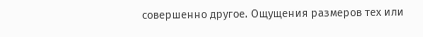совершенно другое. Ощущения размеров тех или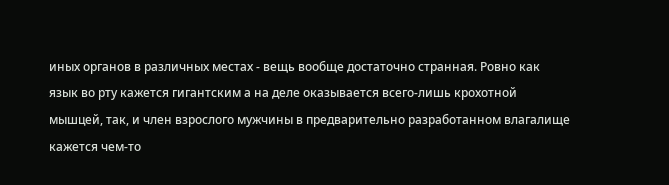иных органов в различных местах - вещь вообще достаточно странная. Ровно как язык во рту кажется гигантским а на деле оказывается всего-лишь крохотной мышцей, так, и член взрослого мужчины в предварительно разработанном влагалище кажется чем-то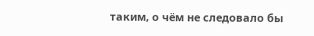таким, о чём не следовало бы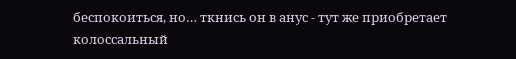беспокоиться, но… ткнись он в анус - тут же приобретает колоссальный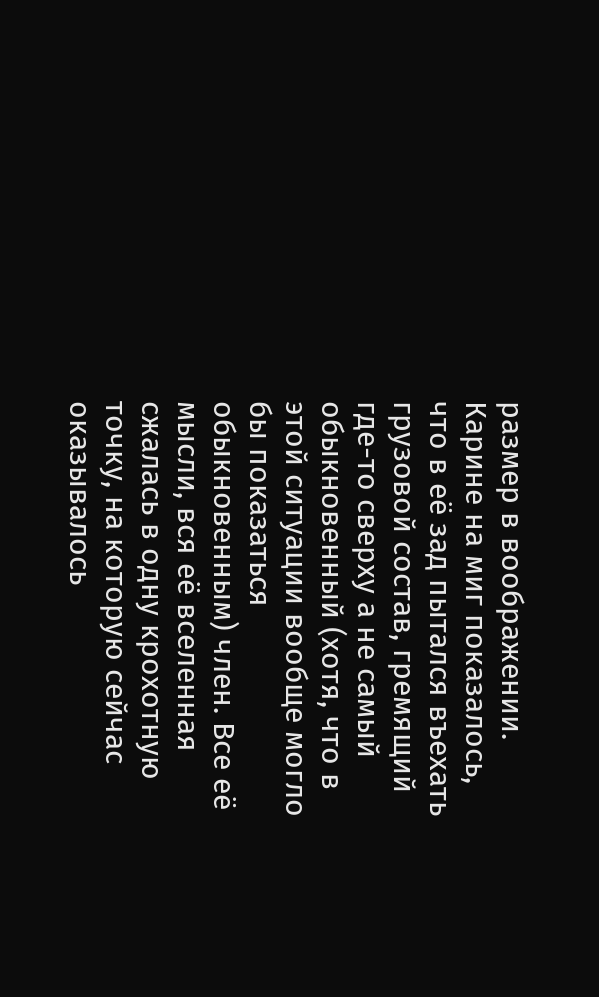размер в воображении. Карине на миг показалось, что в её зад пытался въехать грузовой состав, гремящий где-то сверху а не самый обыкновенный (хотя, что в этой ситуации вообще могло бы показаться обыкновенным) член. Все её мысли, вся её вселенная сжалась в одну крохотную точку, на которую сейчас оказывалось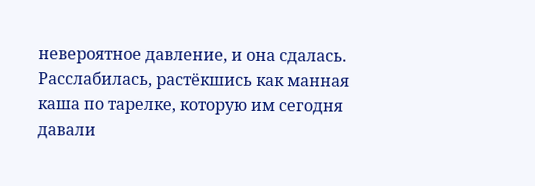невероятное давление, и она сдалась. Расслабилась, растёкшись как манная каша по тарелке, которую им сегодня давали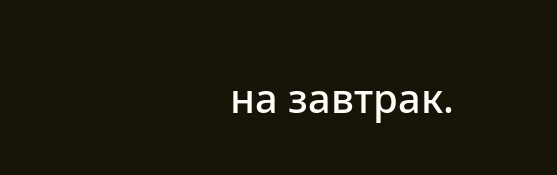на завтрак.